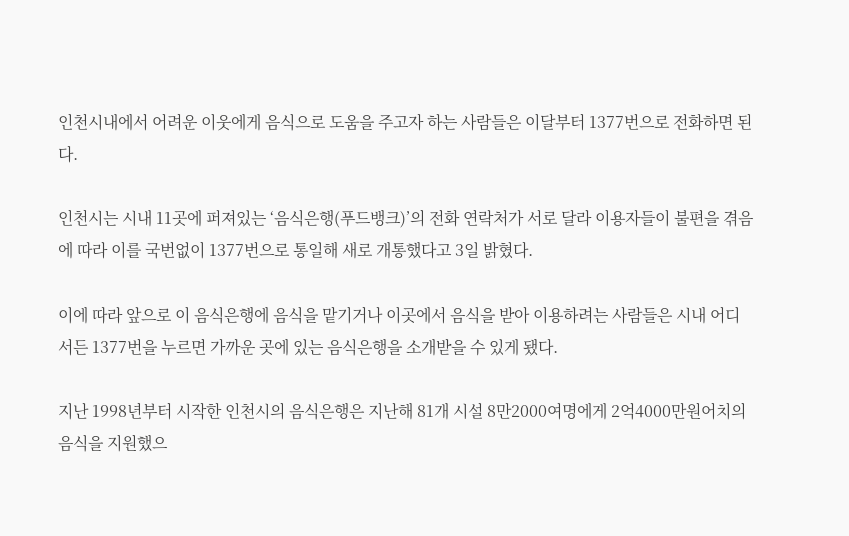인천시내에서 어려운 이웃에게 음식으로 도움을 주고자 하는 사람들은 이달부터 1377번으로 전화하면 된다.

인천시는 시내 11곳에 퍼져있는 ‘음식은행(푸드뱅크)’의 전화 연락처가 서로 달라 이용자들이 불편을 겪음에 따라 이를 국번없이 1377번으로 통일해 새로 개통했다고 3일 밝혔다.

이에 따라 앞으로 이 음식은행에 음식을 맡기거나 이곳에서 음식을 받아 이용하려는 사람들은 시내 어디서든 1377번을 누르면 가까운 곳에 있는 음식은행을 소개받을 수 있게 됐다.

지난 1998년부터 시작한 인천시의 음식은행은 지난해 81개 시설 8만2000여명에게 2억4000만원어치의 음식을 지원했으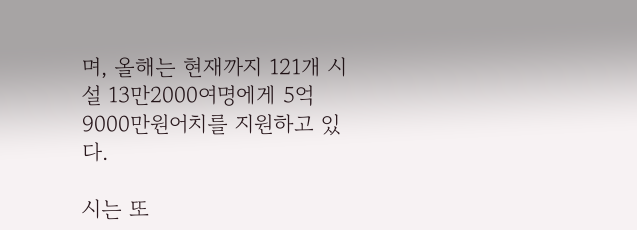며, 올해는 현재까지 121개 시설 13만2000여명에게 5억9000만원어치를 지원하고 있다.

시는 또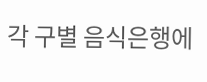각 구별 음식은행에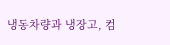냉동차량과 냉장고, 컴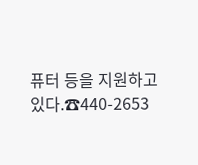퓨터 등을 지원하고 있다.☎440-2653